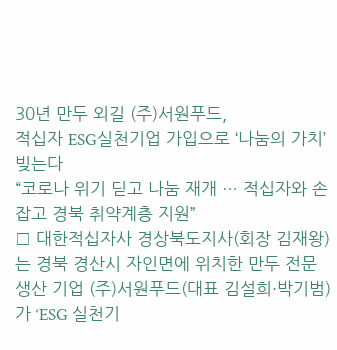30년 만두 외길 (주)서원푸드,
적십자 ESG실천기업 가입으로 ‘나눔의 가치’ 빚는다
“코로나 위기 딛고 나눔 재개 … 적십자와 손잡고 경북 취약계층 지원”
□ 대한적십자사 경상북도지사(회장 김재왕)는 경북 경산시 자인면에 위치한 만두 전문 생산 기업 (주)서원푸드(대표 김설희·박기범)가 ‘ESG 실천기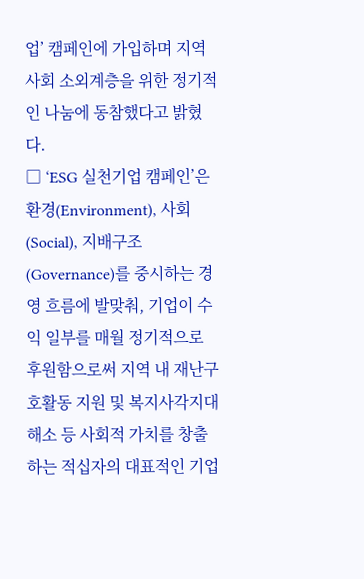업’ 캠페인에 가입하며 지역사회 소외계층을 위한 정기적인 나눔에 동참했다고 밝혔다.
□ ‘ESG 실천기업 캠페인’은 환경(Environment), 사회(Social), 지배구조(Governance)를 중시하는 경영 흐름에 발맞춰, 기업이 수익 일부를 매월 정기적으로 후원함으로써 지역 내 재난구호활동 지원 및 복지사각지대 해소 등 사회적 가치를 창출하는 적십자의 대표적인 기업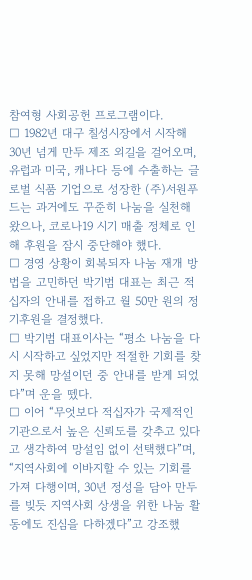참여형 사회공헌 프로그램이다.
□ 1982년 대구 칠성시장에서 시작해 30년 넘게 만두 제조 외길을 걸어오며, 유럽과 미국, 캐나다 등에 수출하는 글로벌 식품 기업으로 성장한 (주)서원푸드는 과거에도 꾸준히 나눔을 실천해 왔으나, 코로나19 시기 매출 정체로 인해 후원을 잠시 중단해야 했다.
□ 경영 상황이 회복되자 나눔 재개 방법을 고민하던 박기범 대표는 최근 적십자의 안내를 접하고 월 50만 원의 정기후원을 결정했다.
□ 박기범 대표이사는 “평소 나눔을 다시 시작하고 싶었지만 적절한 기회를 찾지 못해 망설이던 중 안내를 받게 되었다”며 운을 뗐다.
□ 이어 “무엇보다 적십자가 국제적인 기관으로서 높은 신뢰도를 갖추고 있다고 생각하여 망설임 없이 선택했다”며, “지역사회에 이바지할 수 있는 기회를 가져 다행이며, 30년 정성을 담아 만두를 빚듯 지역사회 상생을 위한 나눔 활동에도 진심을 다하겠다”고 강조했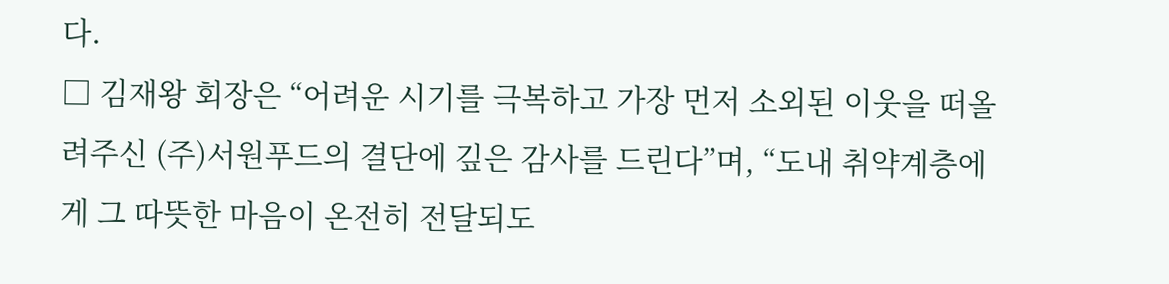다.
□ 김재왕 회장은 “어려운 시기를 극복하고 가장 먼저 소외된 이웃을 떠올려주신 (주)서원푸드의 결단에 깊은 감사를 드린다”며, “도내 취약계층에게 그 따뜻한 마음이 온전히 전달되도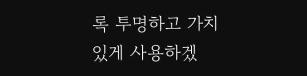록 투명하고 가치 있게 사용하겠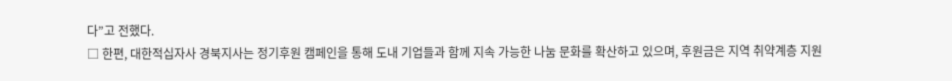다”고 전했다.
□ 한편, 대한적십자사 경북지사는 정기후원 캠페인을 통해 도내 기업들과 함께 지속 가능한 나눔 문화를 확산하고 있으며, 후원금은 지역 취약계층 지원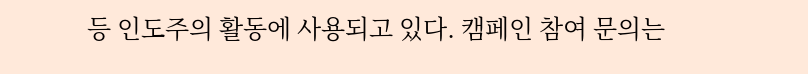등 인도주의 활동에 사용되고 있다. 캠페인 참여 문의는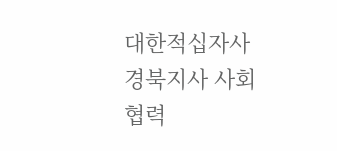대한적십자사 경북지사 사회협력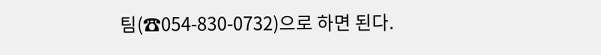팀(☎054-830-0732)으로 하면 된다.